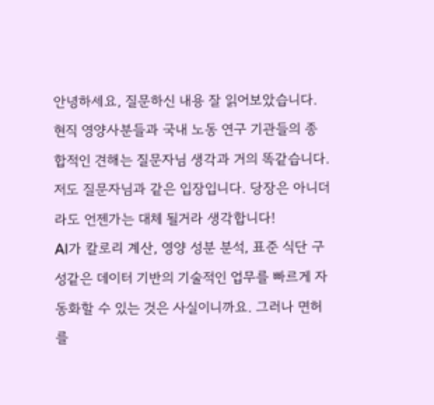안녕하세요, 질문하신 내용 잘 읽어보았습니다.
현직 영양사분들과 국내 노동 연구 기관들의 종합적인 견해는 질문자님 생각과 거의 똑같습니다. 저도 질문자님과 같은 입장입니다. 당장은 아니더라도 언젠가는 대체 될거라 생각합니다!
AI가 칼로리 계산, 영양 성분 분석, 표준 식단 구성같은 데이터 기반의 기술적인 업무를 빠르게 자동화할 수 있는 것은 사실이니까요. 그러나 면허를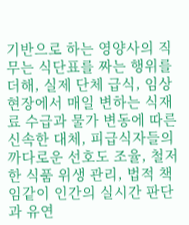기반으로 하는 영양사의 직무는 식단표를 짜는 행위를 더해, 실제 단체 급식, 임상 현장에서 매일 변하는 식재료 수급과 물가 변동에 따른 신속한 대체, 피급식자들의 까다로운 선호도 조율, 철저한 식품 위생 관리, 법적 책임같이 인간의 실시간 판단과 유연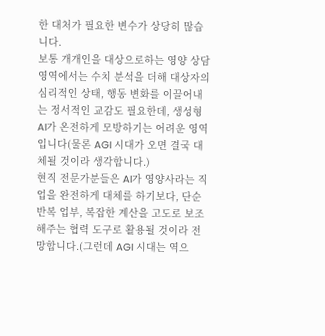한 대처가 필요한 변수가 상당히 많습니다.
보통 개개인을 대상으로하는 영양 상담 영역에서는 수치 분석을 더해 대상자의 심리적인 상태, 행동 변화를 이끌어내는 정서적인 교감도 필요한데, 생성형 AI가 온전하게 모방하기는 어려운 영역입니다(물론 AGI 시대가 오면 결국 대체될 것이라 생각합니다.)
현직 전문가분들은 AI가 영양사라는 직업을 완전하게 대체를 하기보다, 단순 반복 업부, 복잡한 계산을 고도로 보조해주는 협력 도구로 활용될 것이라 전망합니다.(그런데 AGI 시대는 역으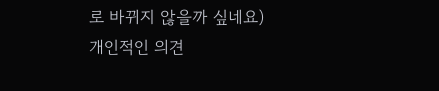로 바뀌지 않을까 싶네요)
개인적인 의견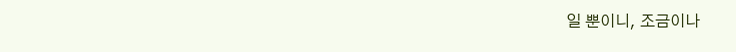일 뿐이니, 조금이나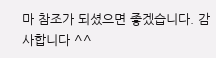마 참조가 되셨으면 좋겠습니다. 감사합니다 ^^